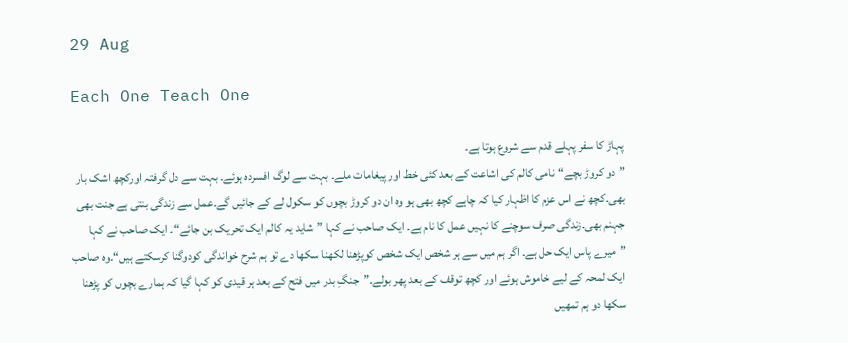29 Aug

Each One Teach One

پہاڑ کا سفر پہلے قدم سے شروع ہوتا ہے۔
”دو کروڑ بچے“نامی کالم کی اشاعت کے بعد کئی خط اور پیغامات ملے۔ بہت سے لوگ افسردہ ہوئے۔ بہت سے دل گرفتہ اورکچھ اشک بار بھی۔کچھ نے اس عزم کا اظہار کیا کہ چاہے کچھ بھی ہو وہ ان دو کروڑ بچوں کو سکول لے کے جائیں گے۔عمل سے زندگی بنتی ہے جنت بھی جہنم بھی۔زندگی صرف سوچنے کا نہیں عمل کا نام ہے۔ ایک صاحب نے کہا ”شاید یہ کالم ایک تحریک بن جائے“۔ ایک صاحب نے کہا ”میرے پاس ایک حل ہے۔ اگر ہم میں سے ہر شخص ایک شخص کوپڑھنا لکھنا سکھا دے تو ہم شرح خواندگی کودوگنا کرسکتے ہیں“۔وہ صاحب ایک لمحہ کے لیے خاموش ہوئے اور کچھ توقف کے بعد پھر بولے۔”جنگِ بدر میں فتح کے بعد ہر قیدی کو کہا گیا کہ ہمارے بچوں کو پڑھنا سکھا دو ہم تمھیں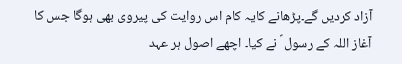آزاد کردیں گے۔پڑھانے کایہ کام اس روایت کی پیروی بھی ہوگا جس کا آغاز اللہ کے رسول ؐ نے کیا۔ اچھے اصول ہر عہد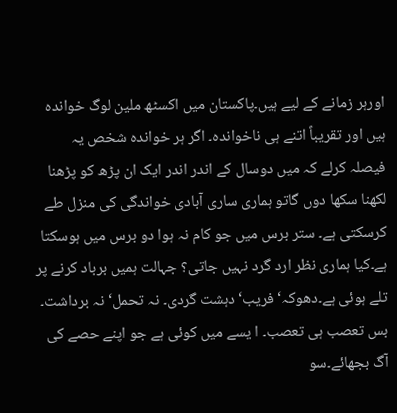اورہر زمانے کے لیے ہیں۔پاکستان میں اکسٹھ ملین لوگ خواندہ ہیں اور تقریباً اتنے ہی ناخواندہ۔ اگر ہر خواندہ شخص یہ فیصلہ کرلے کہ میں دوسال کے اندر اندر ایک ان پڑھ کو پڑھنا لکھنا سکھا دوں گاتو ہماری ساری آبادی خواندگی کی منزل طے کرسکتی ہے۔ ستر برس میں جو کام نہ ہوا دو برس میں ہوسکتا ہے۔کیا ہماری نظر ارد گرد نہیں جاتی؟ جہالت ہمیں برباد کرنے پر تلے ہوئی ہے۔دھوکہ‘ فریب‘ دہشت گردی۔ نہ تحمل‘ نہ برداشت۔ بس تعصب ہی تعصب۔ ا یسے میں کوئی ہے جو اپنے حصے کی آگ بجھائے۔سو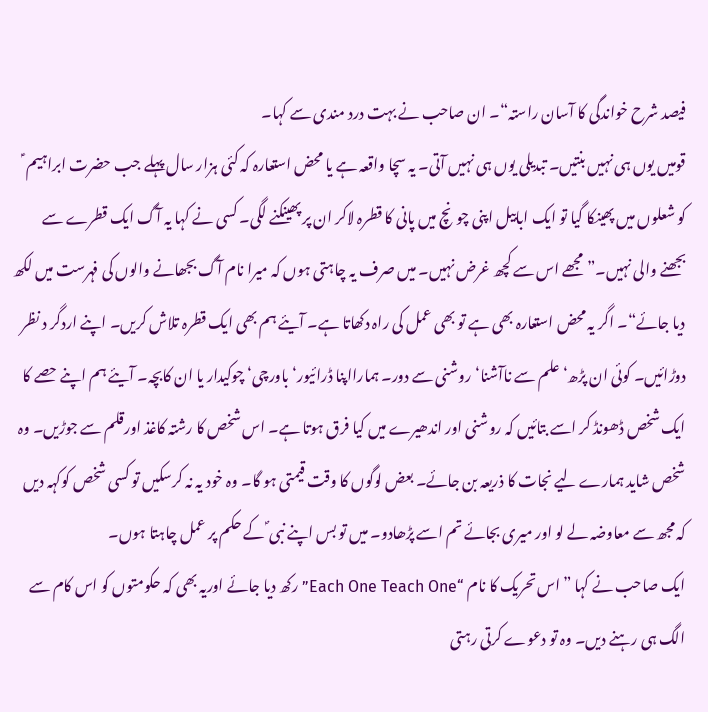فیصد شرح خواندگی کا آسان راستہ“۔ ان صاحب نے بہت درد مندی سے کہا۔
قومیں یوں ہی نہیں بنتیں۔ تبدیلی یوں ہی نہیں آتی۔ یہ سچا واقعہ ہے یا محض استعارہ کہ کئی ہزار سال پہلے جب حضرت ابراہیم ؑ کو شعلوں میں پھینکا گیا تو ایک ابابیل اپنی چونچ میں پانی کا قطرہ لاکر ان پر پھینکنے لگی۔ کسی نے کہا یہ آگ ایک قطرے سے بجھنے والی نہیں۔”مجھے اس سے کچھ غرض نہیں۔ میں صرف یہ چاہتی ہوں کہ میرا نام آگ بجھانے والوں کی فہرست میں لکھ دیا جائے“۔ اگر یہ محض استعارہ بھی ہے تو بھی عمل کی راہ دکھاتا ہے۔ آیئے ہم بھی ایک قطرہ تلاش کریں۔ اپنے اردگر د نظر دوڑائیں۔ کوئی ان پڑھ‘ علم سے ناآشنا‘ روشنی سے دور۔ ہمارااپنا ڈرائیور‘ باورچی‘ چوکیدار یا ان کابچہ۔ آیئے ہم اپنے حصے کا ایک شخص ڈھونڈ کر اسے بتائیں کہ روشنی اور اندھیرے میں کیا فرق ہوتا ہے۔ اس شخص کا رشتہ کاغذ اورقلم سے جوڑیں۔ وہ شخص شاید ہمارے لیے نجات کا ذریعہ بن جائے۔ بعض لوگوں کا وقت قیمتی ہو گا۔ وہ خود یہ نہ کرسکیں تو کسی شخص کوکہہ دیں کہ مجھ سے معاوضہ لے لو اور میری بجائے تم اسے پڑھادو۔ میں تو بس اپنے نبی ؐ کے حکم پر عمل چاہتا ہوں۔
ایک صاحب نے کہا ”اس تحریک کا نام “Each One Teach One” رکھ دیا جائے اوریہ بھی کہ حکومتوں کو اس کام سے الگ ہی رہنے دیں۔ وہ تو دعوے کرتی رہتی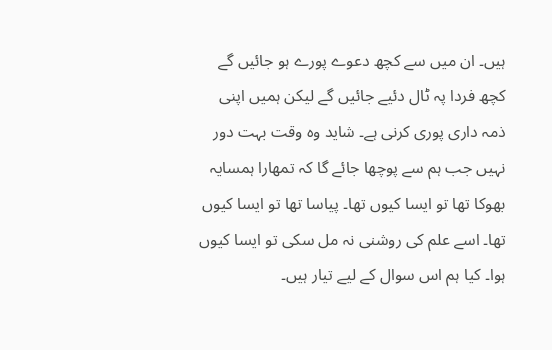ہیں۔ ان میں سے کچھ دعوے پورے ہو جائیں گے کچھ فردا پہ ٹال دئیے جائیں گے لیکن ہمیں اپنی ذمہ داری پوری کرنی ہے۔ شاید وہ وقت بہت دور نہیں جب ہم سے پوچھا جائے گا کہ تمھارا ہمسایہ بھوکا تھا تو ایسا کیوں تھا۔ پیاسا تھا تو ایسا کیوں تھا۔ اسے علم کی روشنی نہ مل سکی تو ایسا کیوں ہوا۔ کیا ہم اس سوال کے لیے تیار ہیں۔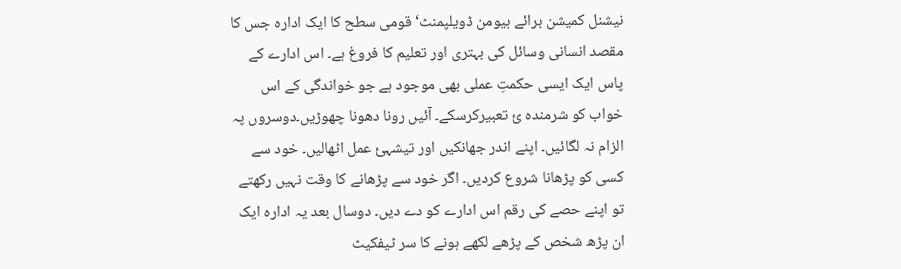نیشنل کمیشن برائے ہیومن ڈویلپمنٹ‘ قومی سطح کا ایک ادارہ جس کا مقصد انسانی وسائل کی بہتری اور تعلیم کا فروغ ہے۔ اس ادارے کے پاس ایک ایسی حکمتِ عملی بھی موجود ہے جو خواندگی کے اس خواب کو شرمندہ ئ تعبیرکرسکے۔ آئیں رونا دھونا چھوڑیں۔دوسروں پہ الزام نہ لگائیں۔ اپنے اندر جھانکیں اور تیشہئ عمل اٹھالیں۔ خود سے کسی کو پڑھانا شروع کردیں۔ اگر خود سے پڑھانے کا وقت نہیں رکھتے تو اپنے حصے کی رقم اس ادارے کو دے دیں۔ دوسال بعد یہ ادارہ ایک ان پڑھ شخص کے پڑھے لکھے ہونے کا سر ٹیفکیٹ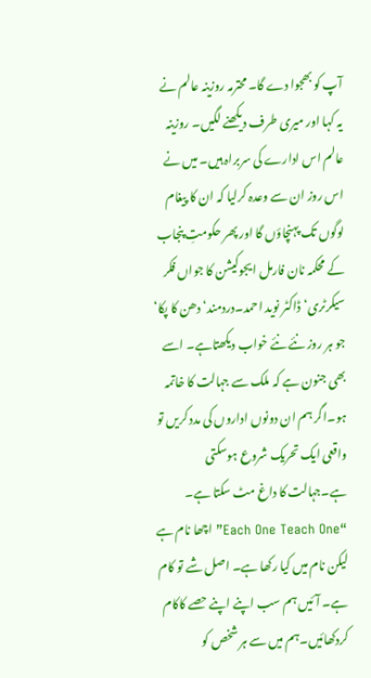آپ کو بھجوا دے گا۔ محترمہ روزینہ عالم نے یہ کہا اور میری طرف دیکھنے لگیں۔ روزینہ عالم اس ادارے کی سربراہ ہیں۔ میں نے اس روز ان سے وعدہ کرلیا کہ ان کا پیغام لوگوں تک پہنچاؤں گا اور پھر حکومتِ پنجاب کے محکمہ نان فارمل ایجوکیشن کا جواں فکر سیکرٹری‘ ڈاکٹر نوید احمد۔دردمند‘ دھن کا پکا‘ جو ہر روز نئے نئے خواب دیکھتاہے۔ اسے بھی جنون ہے کہ ملک سے جہالت کا خاتمہ ہو۔اگر ہم ان دونوں اداروں کی مدد کریں تو واقعی ایک تحریک شروع ہوسکتی ہے۔جہالت کا داغ مٹ سکتا ہے۔
“Each One Teach One” اچھا نام ہے لیکن نام میں کیا رکھا ہے۔ اصل شے تو کام ہے۔ آئیں ہم سب اپنے اپنے حصے کاکام کردکھائیں۔ہم میں سے ہر شخص کو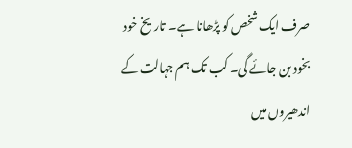صرف ایک شخص کو پڑھانا ہے۔ تاریخ خود بخود بن جائے گی۔ کب تک ہم جہالت کے اندھیروں میں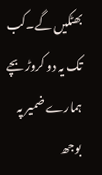بھٹکیں گے۔کب تک یہ دو کروڑ بچے ہمارے ضمیر پہ بوجھ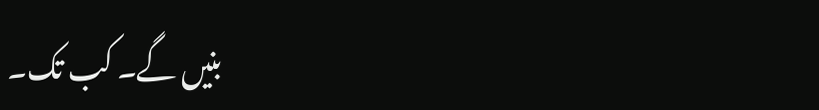بنیں گے۔ کب تک۔